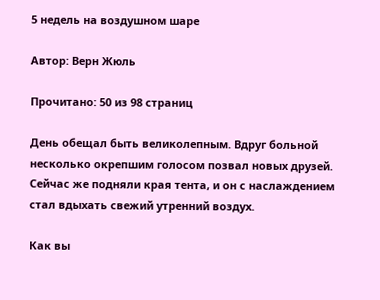5 недель на воздушном шаре

Автор: Верн Жюль

Прочитано: 50 из 98 страниц

День обещал быть великолепным. Вдруг больной несколько окрепшим голосом позвал новых друзей. Сейчас же подняли края тента, и он с наслаждением стал вдыхать свежий утренний воздух.

Как вы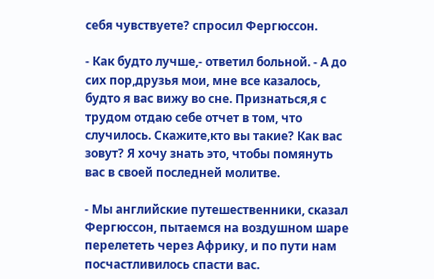себя чувствуете? спросил Фергюссон.

- Как будто лучше,- ответил больной. - А до сих пор,друзья мои, мне все казалось, будто я вас вижу во сне. Признаться,я с трудом отдаю себе отчет в том, что случилось. Скажите,кто вы такие? Как вас зовут? Я хочу знать это, чтобы помянуть вас в своей последней молитве.

- Мы английские путешественники, сказал Фергюссон, пытаемся на воздушном шаре перелететь через Африку, и по пути нам посчастливилось спасти вас.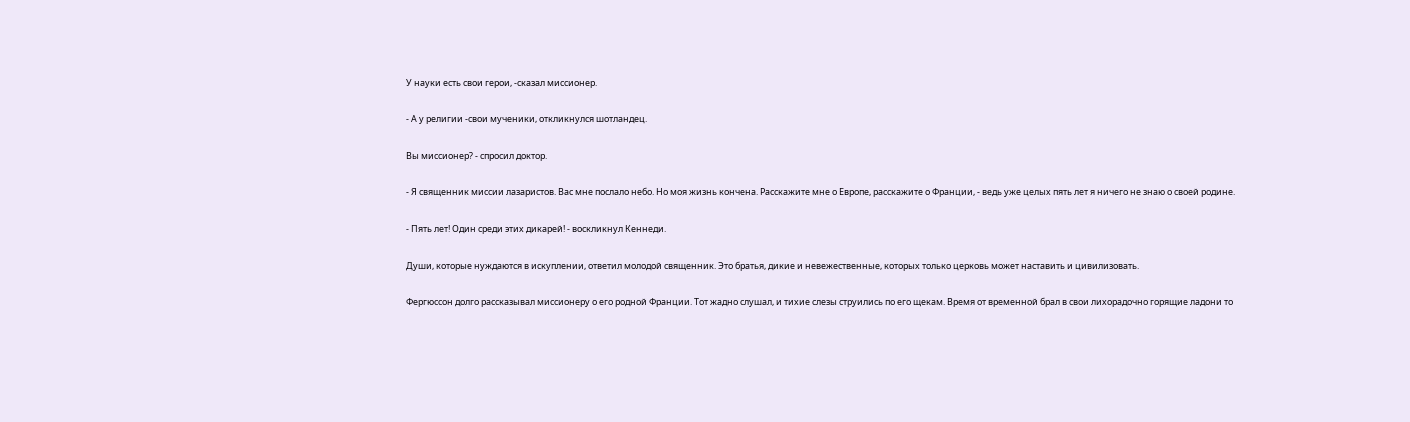У науки есть свои герои, -сказал миссионер.

- А у религии -свои мученики, откликнулся шотландец.

Вы миссионер? - спросил доктор.

- Я священник миссии лазаристов. Вас мне послало небо. Но моя жизнь кончена. Расскажите мне о Европе, расскажите о Франции, - ведь уже целых пять лет я ничего не знаю о своей родине.

- Пять лет! Один среди этих дикарей! - воскликнул Кеннеди.

Души, которые нуждаются в искуплении, ответил молодой священник. Это братья, дикие и невежественные, которых только церковь может наставить и цивилизовать.

Фергюссон долго рассказывал миссионеру о его родной Франции. Тот жадно слушал, и тихие слезы струились по его щекам. Время от временной брал в свои лихорадочно горящие ладони то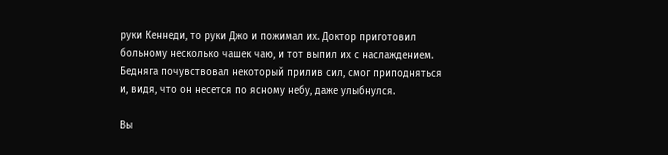руки Кеннеди, то руки Джо и пожимал их. Доктор приготовил больному несколько чашек чаю, и тот выпил их с наслаждением. Бедняга почувствовал некоторый прилив сил, смог приподняться и, видя, что он несется по ясному небу, даже улыбнулся.

Вы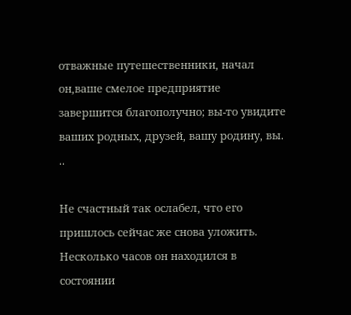отважные путешественники, начал он,ваше смелое предприятие завершится благополучно; вы-то увидите ваших родных, друзей, вашу родину, вы. ..

Не счастный так ослабел, что его пришлось сейчас же снова уложить. Несколько часов он находился в состоянии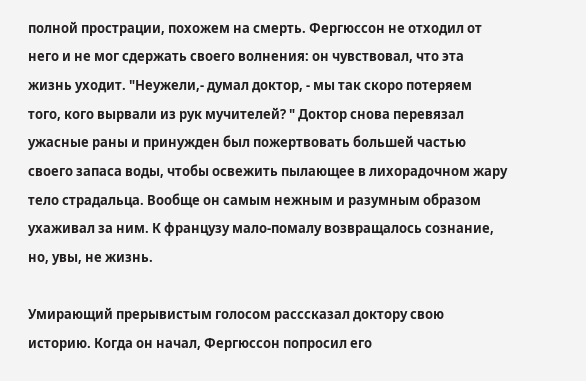полной прострации, похожем на смерть. Фергюссон не отходил от него и не мог сдержать своего волнения: он чувствовал, что эта жизнь уходит. "Неужели,- думал доктор, - мы так скоро потеряем того, кого вырвали из рук мучителей? " Доктор снова перевязал ужасные раны и принужден был пожертвовать большей частью своего запаса воды, чтобы освежить пылающее в лихорадочном жару тело страдальца. Вообще он самым нежным и разумным образом ухаживал за ним. К французу мало-помалу возвращалось сознание, но, увы, не жизнь.

Умирающий прерывистым голосом расссказал доктору свою историю. Когда он начал, Фергюссон попросил его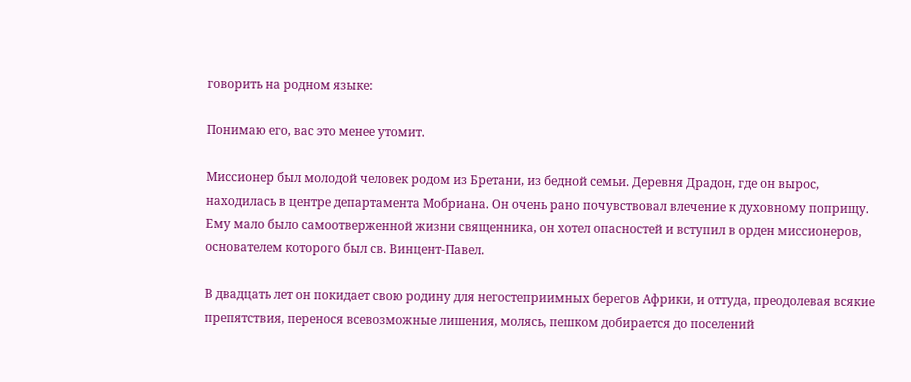говорить на родном языке:

Понимаю его, вас это менее утомит.

Миссионер был молодой человек родом из Бретани, из бедной семьи. Деревня Драдон, где он вырос, находилась в центре департамента Мобриана. Он очень рано почувствовал влечение к духовному поприщу. Ему мало было самоотверженной жизни священника, он хотел опасностей и вступил в орден миссионеров, основателем которого был св. Винцент-Павел.

В двадцать лет он покидает свою родину для негостеприимных берегов Африки, и оттуда, преодолевая всякие препятствия, перенося всевозможные лишения, молясь, пешком добирается до поселений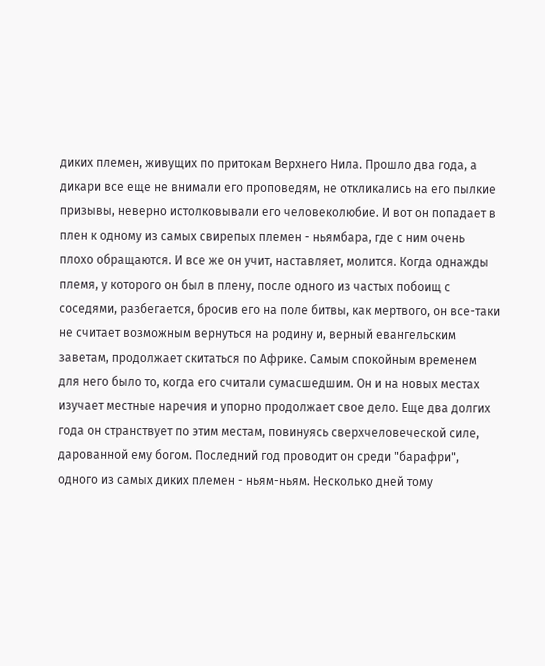диких племен, живущих по притокам Верхнего Нила. Прошло два года, а дикари все еще не внимали его проповедям, не откликались на его пылкие призывы, неверно истолковывали его человеколюбие. И вот он попадает в плен к одному из самых свирепых племен - ньямбара, где с ним очень плохо обращаются. И все же он учит, наставляет, молится. Когда однажды племя, у которого он был в плену, после одного из частых побоищ с соседями, разбегается, бросив его на поле битвы, как мертвого, он все-таки не считает возможным вернуться на родину и, верный евангельским заветам, продолжает скитаться по Африке. Самым спокойным временем для него было то, когда его считали сумасшедшим. Он и на новых местах изучает местные наречия и упорно продолжает свое дело. Еще два долгих года он странствует по этим местам, повинуясь сверхчеловеческой силе, дарованной ему богом. Последний год проводит он среди "барафри", одного из самых диких племен - ньям-ньям. Несколько дней тому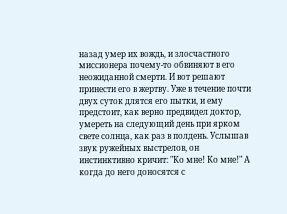назад умер их вождь, и злосчастного миссионера почему-то обвиняют в его неожиданной смерти. И вот решают принести его в жертву. Уже в течение почти двух суток длятся его пытки, и ему предстоит, как верно предвидел доктор, умереть на следующий день при ярком свете солнца, как раз в полдень. Услышав звук ружейных выстрелов, он инстинктивно кричит: "Ко мне! Ко мне!" А когда до него доносятся с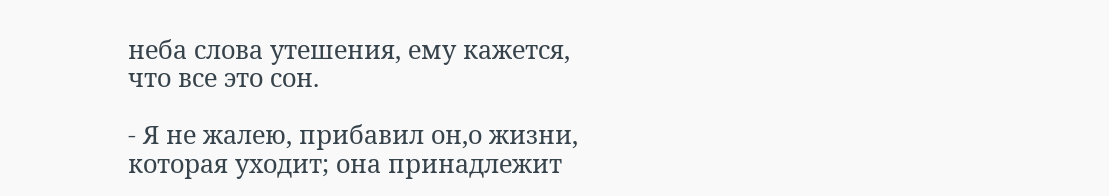неба слова утешения, ему кажется, что все это сон.

- Я не жалею, прибавил он,о жизни, которая уходит; она принадлежит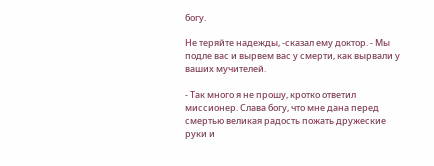богу.

Не теряйте надежды, -сказал ему доктор. - Мы подле вас и вырвем вас у смерти, как вырвали у ваших мучителей.

- Так много я не прошу, кротко ответил миссионер. Слава богу, что мне дана перед смертью великая радость пожать дружеские руки и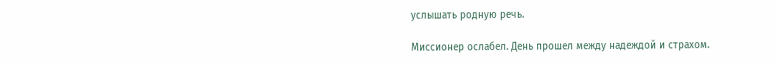услышать родную речь.

Миссионер ослабел. День прошел между надеждой и страхом.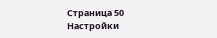Страница 50
Настройки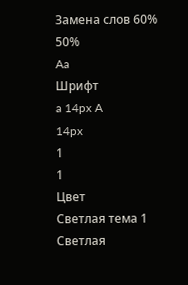Замена слов 60%
50%
Aa
Шрифт
a 14px A
14px
1
1
Цвет
Светлая тема 1
Светлая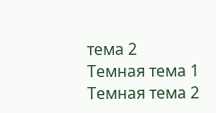тема 2
Темная тема 1
Темная тема 2